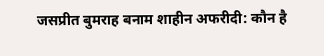जसप्रीत बुमराह बनाम शाहीन अफरीदी: कौन है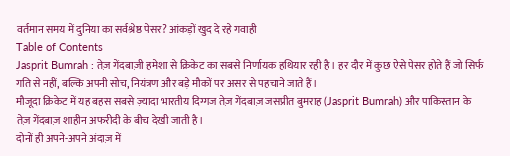वर्तमान समय में दुनिया का सर्वश्रेष्ठ पेसर? आंकड़ों खुद दे रहे गवाही
Table of Contents
Jasprit Bumrah : तेज़ गेंदबाज़ी हमेशा से क्रिकेट का सबसे निर्णायक हथियार रही है। हर दौर में कुछ ऐसे पेसर होते हैं जो सिर्फ गति से नहीं, बल्कि अपनी सोच, नियंत्रण और बड़े मौकों पर असर से पहचाने जाते हैं।
मौजूदा क्रिकेट में यह बहस सबसे ज़्यादा भारतीय दिग्गज तेज़ गेंदबाज़ जसप्रीत बुमराह (Jasprit Bumrah) और पाकिस्तान के तेज़ गेंदबाज़ शाहीन अफरीदी के बीच देखी जाती है।
दोनों ही अपने-अपने अंदाज़ में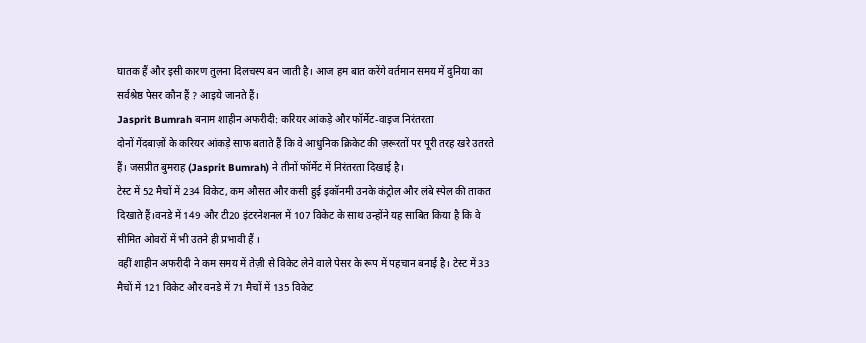घातक हैं और इसी कारण तुलना दिलचस्प बन जाती है। आज हम बात करेंगे वर्तमान समय में दुनिया का सर्वश्रेष्ठ पेसर कौन हैं ? आइये जानते हैं।
Jasprit Bumrah बनाम शाहीन अफरीदी: करियर आंकड़े और फॉर्मेट-वाइज निरंतरता
दोनों गेंदबाज़ों के करियर आंकड़े साफ बताते हैं कि वे आधुनिक क्रिकेट की ज़रूरतों पर पूरी तरह खरे उतरते हैं। जसप्रीत बुमराह (Jasprit Bumrah) ने तीनों फॉर्मेट में निरंतरता दिखाई है।
टेस्ट में 52 मैचों में 234 विकेट, कम औसत और कसी हुई इकॉनमी उनके कंट्रोल और लंबे स्पेल की ताकत दिखाते हैं।वनडे में 149 और टी20 इंटरनेशनल में 107 विकेट के साथ उन्होंने यह साबित किया है कि वे सीमित ओवरों में भी उतने ही प्रभावी हैं ।
वहीं शाहीन अफरीदी ने कम समय में तेज़ी से विकेट लेने वाले पेसर के रूप में पहचान बनाई है। टेस्ट में 33 मैचों में 121 विकेट और वनडे में 71 मैचों में 135 विकेट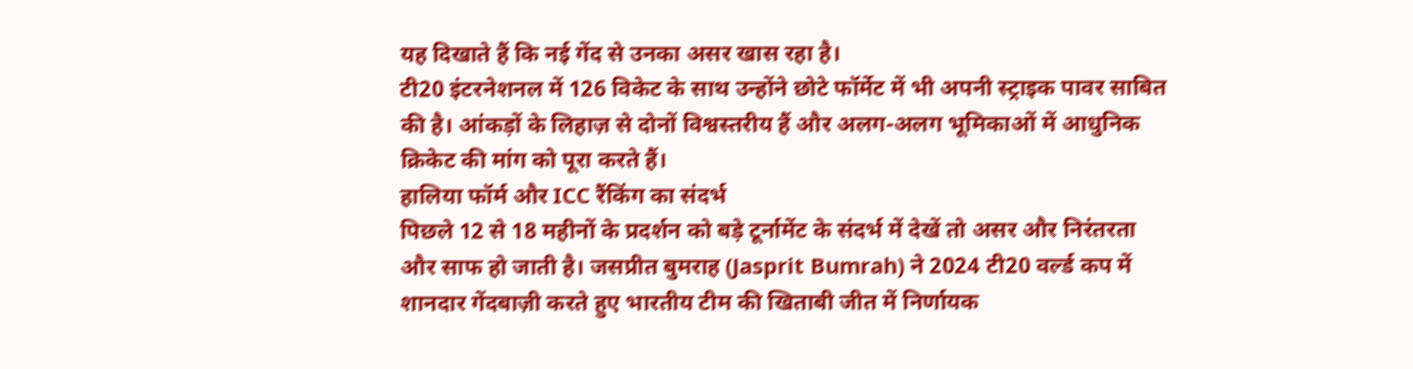यह दिखाते हैं कि नई गेंद से उनका असर खास रहा है।
टी20 इंटरनेशनल में 126 विकेट के साथ उन्होंने छोटे फॉर्मेट में भी अपनी स्ट्राइक पावर साबित की है। आंकड़ों के लिहाज़ से दोनों विश्वस्तरीय हैं और अलग-अलग भूमिकाओं में आधुनिक क्रिकेट की मांग को पूरा करते हैं।
हालिया फॉर्म और ICC रैंकिंग का संदर्भ
पिछले 12 से 18 महीनों के प्रदर्शन को बड़े टूर्नामेंट के संदर्भ में देखें तो असर और निरंतरता और साफ हो जाती है। जसप्रीत बुमराह (Jasprit Bumrah) ने 2024 टी20 वर्ल्ड कप में शानदार गेंदबाज़ी करते हुए भारतीय टीम की खिताबी जीत में निर्णायक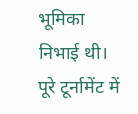भूमिका निभाई थी।
पूरे टूर्नामेंट में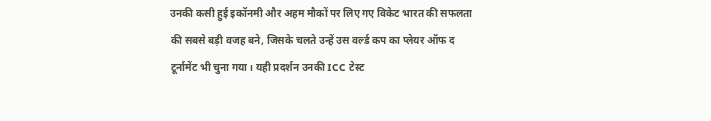उनकी कसी हुई इकॉनमी और अहम मौकों पर लिए गए विकेट भारत की सफलता की सबसे बड़ी वजह बने, जिसके चलते उन्हें उस वर्ल्ड कप का प्लेयर ऑफ द टूर्नामेंट भी चुना गया। यही प्रदर्शन उनकी ICC टेस्ट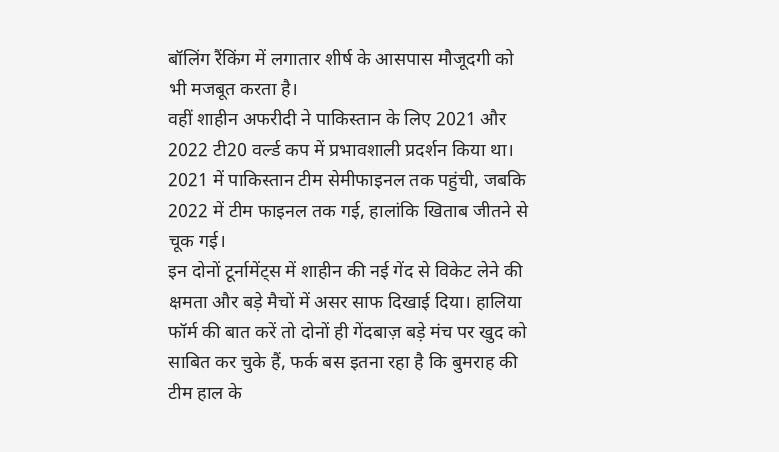बॉलिंग रैंकिंग में लगातार शीर्ष के आसपास मौजूदगी को भी मजबूत करता है।
वहीं शाहीन अफरीदी ने पाकिस्तान के लिए 2021 और 2022 टी20 वर्ल्ड कप में प्रभावशाली प्रदर्शन किया था। 2021 में पाकिस्तान टीम सेमीफाइनल तक पहुंची, जबकि 2022 में टीम फाइनल तक गई, हालांकि खिताब जीतने से चूक गई।
इन दोनों टूर्नामेंट्स में शाहीन की नई गेंद से विकेट लेने की क्षमता और बड़े मैचों में असर साफ दिखाई दिया। हालिया फॉर्म की बात करें तो दोनों ही गेंदबाज़ बड़े मंच पर खुद को साबित कर चुके हैं, फर्क बस इतना रहा है कि बुमराह की टीम हाल के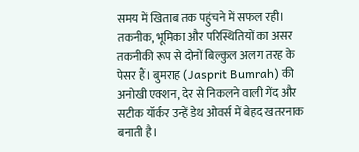समय में खिताब तक पहुंचने में सफल रही।
तकनीक, भूमिका और परिस्थितियों का असर
तकनीकी रूप से दोनों बिल्कुल अलग तरह के पेसर हैं। बुमराह (Jasprit Bumrah) की अनोखी एक्शन, देर से निकलने वाली गेंद और सटीक यॉर्कर उन्हें डेथ ओवर्स में बेहद खतरनाक बनाती है।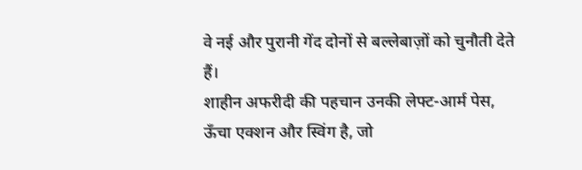वे नई और पुरानी गेंद दोनों से बल्लेबाज़ों को चुनौती देते हैं।
शाहीन अफरीदी की पहचान उनकी लेफ्ट-आर्म पेस, ऊँचा एक्शन और स्विंग है, जो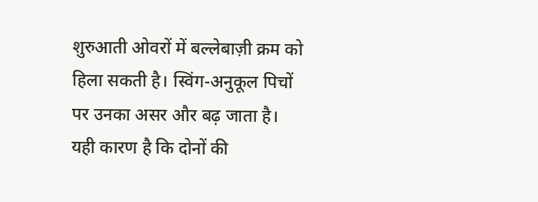शुरुआती ओवरों में बल्लेबाज़ी क्रम को हिला सकती है। स्विंग-अनुकूल पिचों पर उनका असर और बढ़ जाता है। यही कारण है कि दोनों की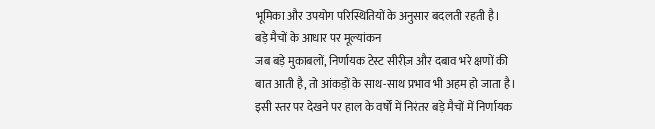भूमिका और उपयोग परिस्थितियों के अनुसार बदलती रहती है।
बड़े मैचों के आधार पर मूल्यांकन
जब बड़े मुकाबलों, निर्णायक टेस्ट सीरीज़ और दबाव भरे क्षणों की बात आती है, तो आंकड़ों के साथ-साथ प्रभाव भी अहम हो जाता है। इसी स्तर पर देखने पर हाल के वर्षों में निरंतर बड़े मैचों में निर्णायक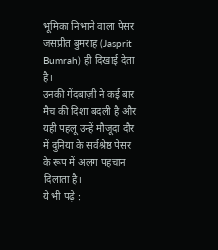भूमिका निभाने वाला पेसर जसप्रीत बुमराह (Jasprit Bumrah) ही दिखाई देता है।
उनकी गेंदबाज़ी ने कई बार मैच की दिशा बदली है और यही पहलू उन्हें मौजूदा दौर में दुनिया के सर्वश्रेष्ठ पेसर के रूप में अलग पहचान दिलाता है।
ये भी पढ़े :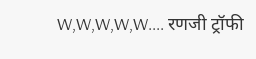W,W,W,W,W.... रणजी ट्रॉफी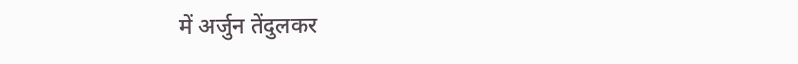में अर्जुन तेंदुलकर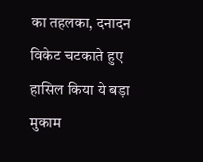का तहलका, दनादन विकेट चटकाते हुए हासिल किया ये बड़ा मुकाम